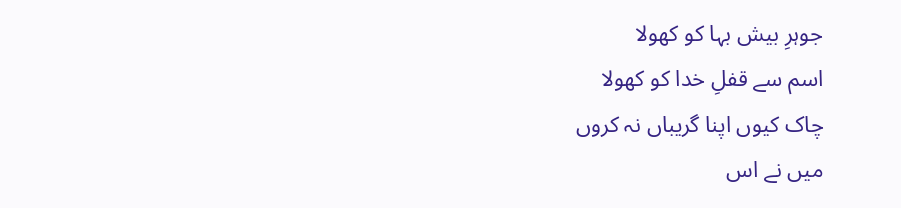جوہرِ بیش بہا کو کھولا
اسم سے قفلِ خدا کو کھولا
چاک کیوں اپنا گریباں نہ کروں
میں نے اس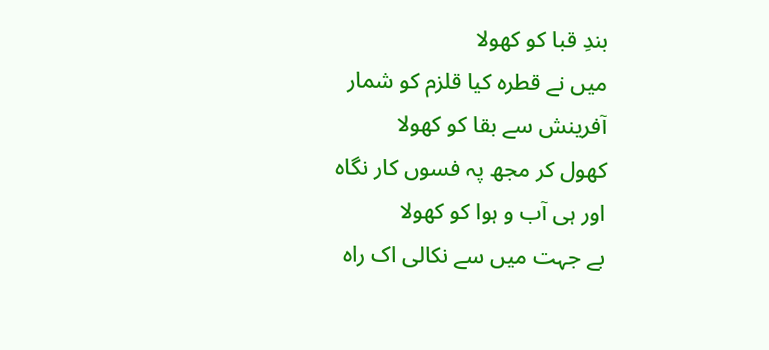بندِ قبا کو کھولا
میں نے قطرہ کیا قلزم کو شمار
آفرینش سے بقا کو کھولا
کھول کر مجھ پہ فسوں کار نگاہ
اور ہی آب و ہوا کو کھولا
بے جہت میں سے نکالی اک راہ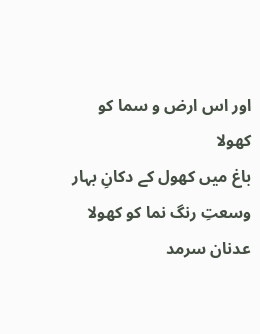اور اس ارض و سما کو کھولا
باغ میں کھول کے دکانِ بہار
وسعتِ رنگ نما کو کھولا
عدنان سرمد